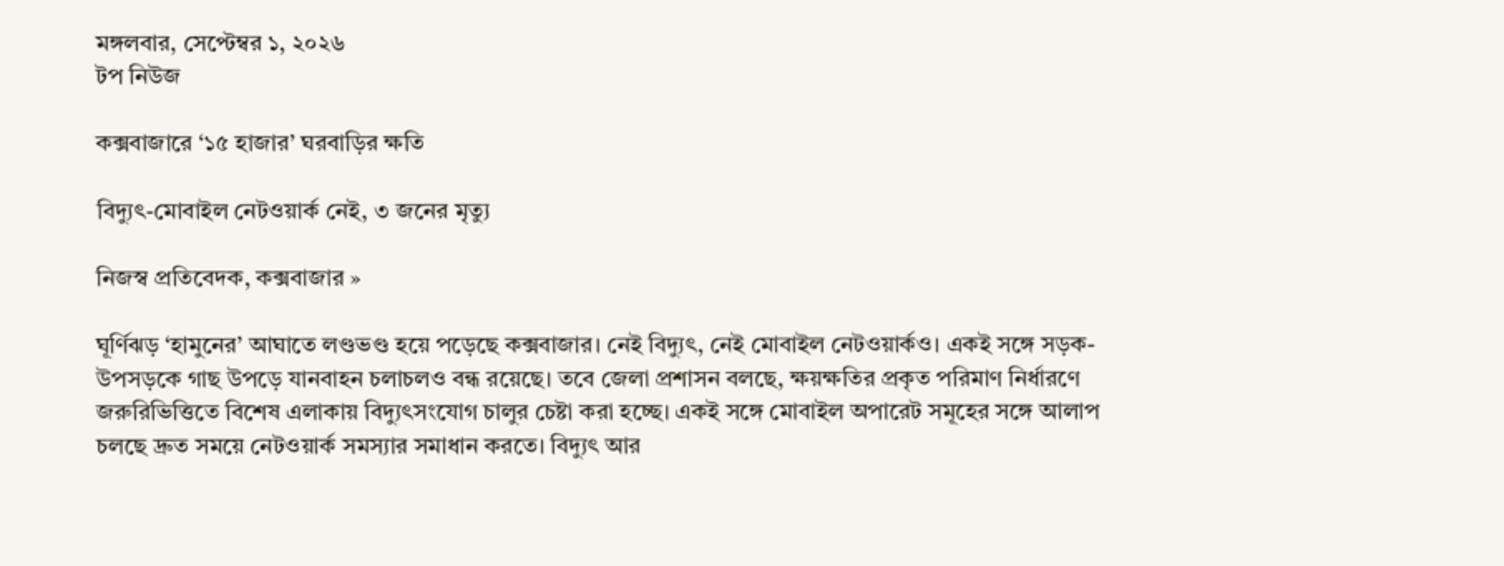মঙ্গলবার, সেপ্টেম্বর ১, ২০২৬
টপ নিউজ

কক্সবাজারে ‘১৫ হাজার’ ঘরবাড়ির ক্ষতি

বিদ্যুৎ-মোবাইল নেটওয়ার্ক নেই, ৩ জনের মৃত্যু

নিজস্ব প্রতিবেদক, কক্সবাজার »

ঘূর্ণিঝড় ‘হামুনের’ আঘাতে লণ্ডভণ্ড হয়ে পড়েছে কক্সবাজার। নেই বিদ্যুৎ, নেই মোবাইল নেটওয়ার্কও। একই সঙ্গে সড়ক- উপসড়কে গাছ উপড়ে যানবাহন চলাচলও বন্ধ রয়েছে। তবে জেলা প্রশাসন বলছে, ক্ষয়ক্ষতির প্রকৃত পরিমাণ নির্ধারণে জরুরিভিত্তিতে বিশেষ এলাকায় বিদ্যুৎসংযোগ চালুর চেষ্টা করা হচ্ছে। একই সঙ্গে মোবাইল অপারেট সমূহের সঙ্গে আলাপ চলছে দ্রুত সময়ে নেটওয়ার্ক সমস্যার সমাধান করতে। বিদ্যুৎ আর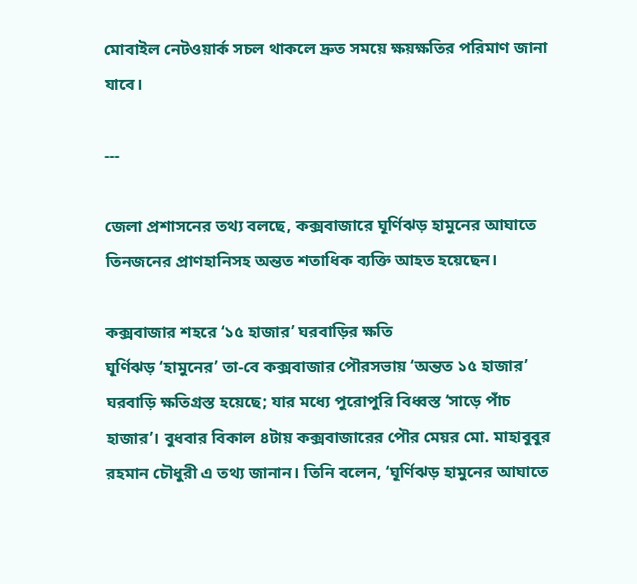মোবাইল নেটওয়ার্ক সচল থাকলে দ্রুত সময়ে ক্ষয়ক্ষতির পরিমাণ জানা যাবে।

---

জেলা প্রশাসনের তথ্য বলছে, কক্সবাজারে ঘূর্ণিঝড় হামুনের আঘাতে তিনজনের প্রাণহানিসহ অন্তত শতাধিক ব্যক্তি আহত হয়েছেন।

কক্সবাজার শহরে ‘১৫ হাজার’ ঘরবাড়ির ক্ষতি
ঘূর্ণিঝড় ‘হামুনের’ তা-বে কক্সবাজার পৌরসভায় ‘অন্তত ১৫ হাজার’ ঘরবাড়ি ক্ষতিগ্রস্ত হয়েছে; যার মধ্যে পুরোপুরি বিধ্বস্ত ‘সাড়ে পাঁচ হাজার’। বুধবার বিকাল ৪টায় কক্সবাজারের পৌর মেয়র মো. মাহাবুবুর রহমান চৌধুরী এ তথ্য জানান। তিনি বলেন, ‘ঘূর্ণিঝড় হামুনের আঘাতে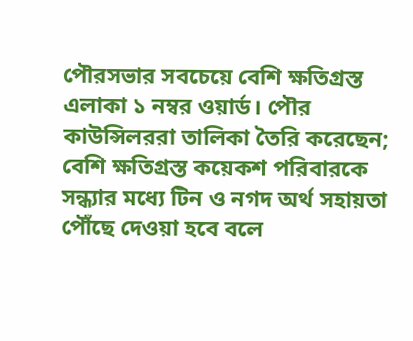পৌরসভার সবচেয়ে বেশি ক্ষতিগ্রস্ত এলাকা ১ নম্বর ওয়ার্ড। পৌর কাউন্সিলররা তালিকা তৈরি করেছেন; বেশি ক্ষতিগ্রস্ত কয়েকশ পরিবারকে সন্ধ্যার মধ্যে টিন ও নগদ অর্থ সহায়তা পৌঁছে দেওয়া হবে বলে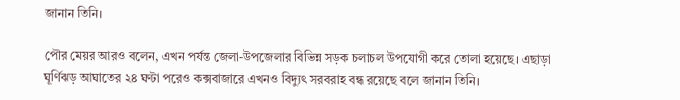জানান তিনি।

পৌর মেয়র আরও বলেন, এখন পর্যন্ত জেলা-উপজেলার বিভিন্ন সড়ক চলাচল উপযোগী করে তোলা হয়েছে। এছাড়া ঘূর্ণিঝড় আঘাতের ২৪ ঘণ্টা পরেও কক্সবাজারে এখনও বিদ্যুৎ সরবরাহ বন্ধ রয়েছে বলে জানান তিনি।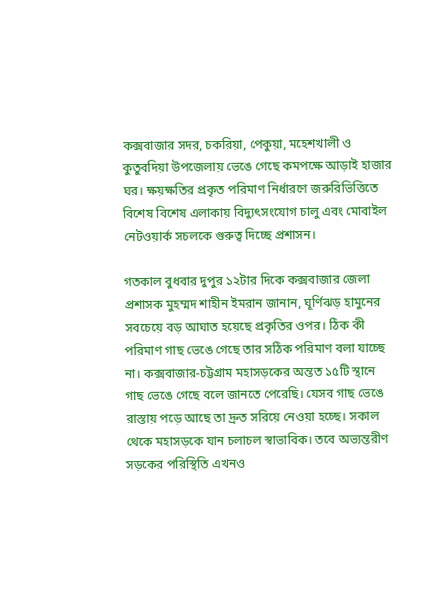কক্সবাজার সদর, চকরিয়া, পেকুয়া, মহেশখালী ও কুতুবদিয়া উপজেলায় ভেঙে গেছে কমপক্ষে আড়াই হাজার ঘর। ক্ষয়ক্ষতির প্রকৃত পরিমাণ নির্ধারণে জরুরিভিত্তিতে বিশেষ বিশেষ এলাকায় বিদ্যুৎসংযোগ চালু এবং মোবাইল নেটওয়ার্ক সচলকে গুরুত্ব দিচ্ছে প্রশাসন।

গতকাল বুধবার দুপুর ১২টার দিকে কক্সবাজার জেলা প্রশাসক মুহম্মদ শাহীন ইমরান জানান, ঘূর্ণিঝড় হামুনের সবচেয়ে বড় আঘাত হয়েছে প্রকৃতির ওপর। ঠিক কী পরিমাণ গাছ ভেঙে গেছে তার সঠিক পরিমাণ বলা যাচ্ছে না। কক্সবাজার-চট্টগ্রাম মহাসড়কের অন্তত ১৫টি স্থানে গাছ ভেঙে গেছে বলে জানতে পেরেছি। যেসব গাছ ভেঙে রাস্তায় পড়ে আছে তা দ্রুত সরিয়ে নেওয়া হচ্ছে। সকাল থেকে মহাসড়কে যান চলাচল স্বাভাবিক। তবে অভ্যন্তরীণ সড়কের পরিস্থিতি এখনও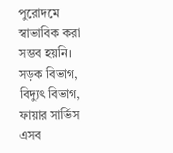পুরোদমে স্বাভাবিক করা সম্ভব হয়নি। সড়ক বিভাগ, বিদ্যুৎ বিভাগ, ফায়ার সার্ভিস এসব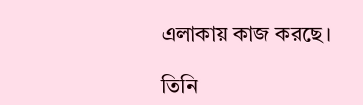এলাকায় কাজ করছে।

তিনি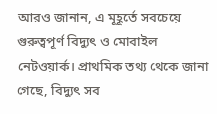আরও জানান, এ মূহূর্তে সবচেয়ে গুরুত্বপূর্ণ বিদ্যুৎ ও মোবাইল নেটওয়ার্ক। প্রাথমিক তথ্য থেকে জানা গেছে, বিদ্যুৎ সব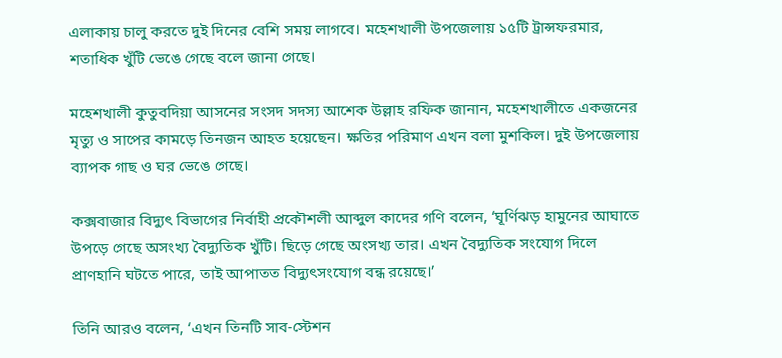এলাকায় চালু করতে দুই দিনের বেশি সময় লাগবে। মহেশখালী উপজেলায় ১৫টি ট্রান্সফরমার, শতাধিক খুঁটি ভেঙে গেছে বলে জানা গেছে।

মহেশখালী কুতুবদিয়া আসনের সংসদ সদস্য আশেক উল্লাহ রফিক জানান, মহেশখালীতে একজনের মৃত্যু ও সাপের কামড়ে তিনজন আহত হয়েছেন। ক্ষতির পরিমাণ এখন বলা মুশকিল। দুই উপজেলায় ব্যাপক গাছ ও ঘর ভেঙে গেছে।

কক্সবাজার বিদ্যুৎ বিভাগের নির্বাহী প্রকৌশলী আব্দুল কাদের গণি বলেন, ‘ঘূর্ণিঝড় হামুনের আঘাতে উপড়ে গেছে অসংখ্য বৈদ্যুতিক খুঁটি। ছিড়ে গেছে অংসখ্য তার। এখন বৈদ্যুতিক সংযোগ দিলে প্রাণহানি ঘটতে পারে, তাই আপাতত বিদ্যুৎসংযোগ বন্ধ রয়েছে।’

তিনি আরও বলেন, ‘এখন তিনটি সাব-স্টেশন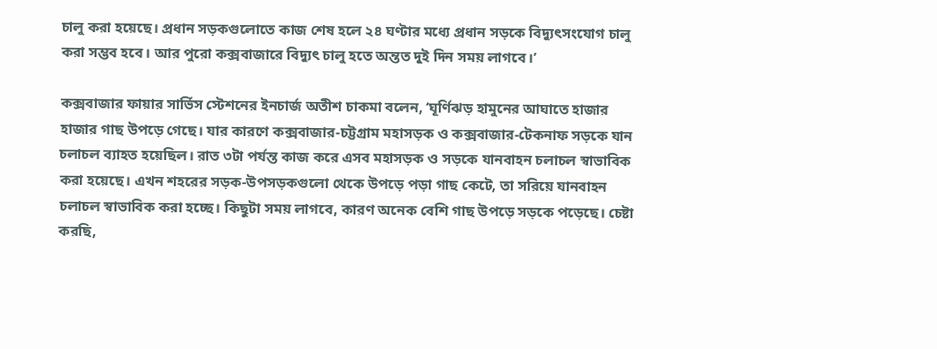চালু করা হয়েছে। প্রধান সড়কগুলোতে কাজ শেষ হলে ২৪ ঘণ্টার মধ্যে প্রধান সড়কে বিদ্যুৎসংযোগ চালু করা সম্ভব হবে। আর পুরো কক্সবাজারে বিদ্যুৎ চালু হতে অন্তত দুই দিন সময় লাগবে।’

কক্সবাজার ফায়ার সার্ভিস স্টেশনের ইনচার্জ অতীশ চাকমা বলেন, ‘ঘূর্ণিঝড় হামুনের আঘাতে হাজার হাজার গাছ উপড়ে গেছে। যার কারণে কক্সবাজার-চট্টগ্রাম মহাসড়ক ও কক্সবাজার-টেকনাফ সড়কে যান চলাচল ব্যাহত হয়েছিল। রাত ৩টা পর্যন্ত কাজ করে এসব মহাসড়ক ও সড়কে যানবাহন চলাচল স্বাভাবিক করা হয়েছে। এখন শহরের সড়ক-উপসড়কগুলো থেকে উপড়ে পড়া গাছ কেটে, তা সরিয়ে যানবাহন চলাচল স্বাভাবিক করা হচ্ছে। কিছুটা সময় লাগবে, কারণ অনেক বেশি গাছ উপড়ে সড়কে পড়েছে। চেষ্টা করছি,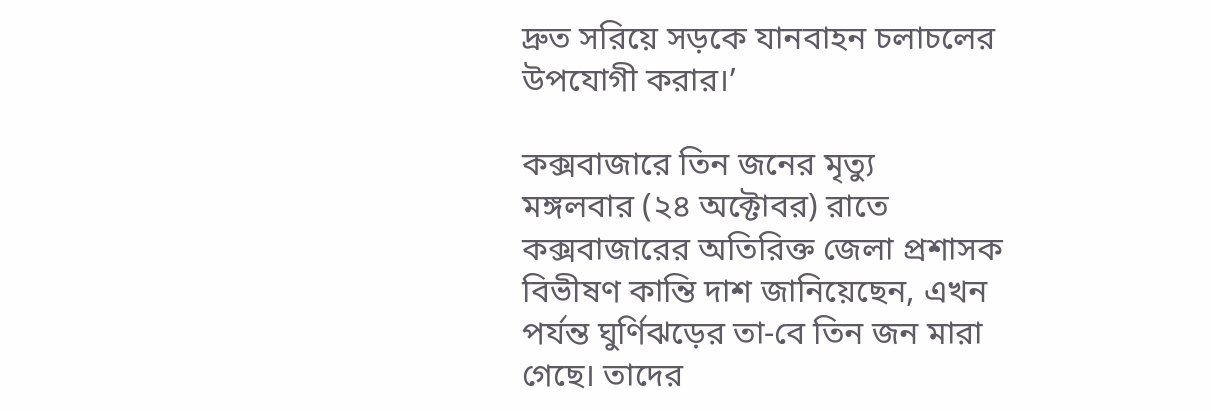দ্রুত সরিয়ে সড়কে যানবাহন চলাচলের উপযোগী করার।’

কক্সবাজারে তিন জনের মৃত্যু
মঙ্গলবার (২৪ অক্টোবর) রাতে কক্সবাজারের অতিরিক্ত জেলা প্রশাসক বিভীষণ কান্তি দাশ জানিয়েছেন, এখন পর্যন্ত ঘুর্ণিঝড়ের তা-বে তিন জন মারা গেছে। তাদের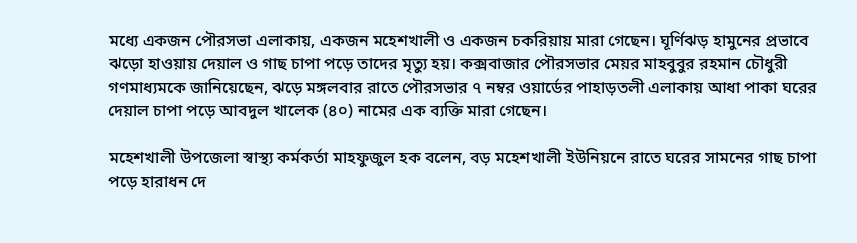মধ্যে একজন পৌরসভা এলাকায়, একজন মহেশখালী ও একজন চকরিয়ায় মারা গেছেন। ঘূর্ণিঝড় হামুনের প্রভাবে ঝড়ো হাওয়ায় দেয়াল ও গাছ চাপা পড়ে তাদের মৃত্যু হয়। কক্সবাজার পৌরসভার মেয়র মাহবুবুর রহমান চৌধুরী গণমাধ্যমকে জানিয়েছেন, ঝড়ে মঙ্গলবার রাতে পৌরসভার ৭ নম্বর ওয়ার্ডের পাহাড়তলী এলাকায় আধা পাকা ঘরের দেয়াল চাপা পড়ে আবদুল খালেক (৪০) নামের এক ব্যক্তি মারা গেছেন।

মহেশখালী উপজেলা স্বাস্থ্য কর্মকর্তা মাহফুজুল হক বলেন, বড় মহেশখালী ইউনিয়নে রাতে ঘরের সামনের গাছ চাপা পড়ে হারাধন দে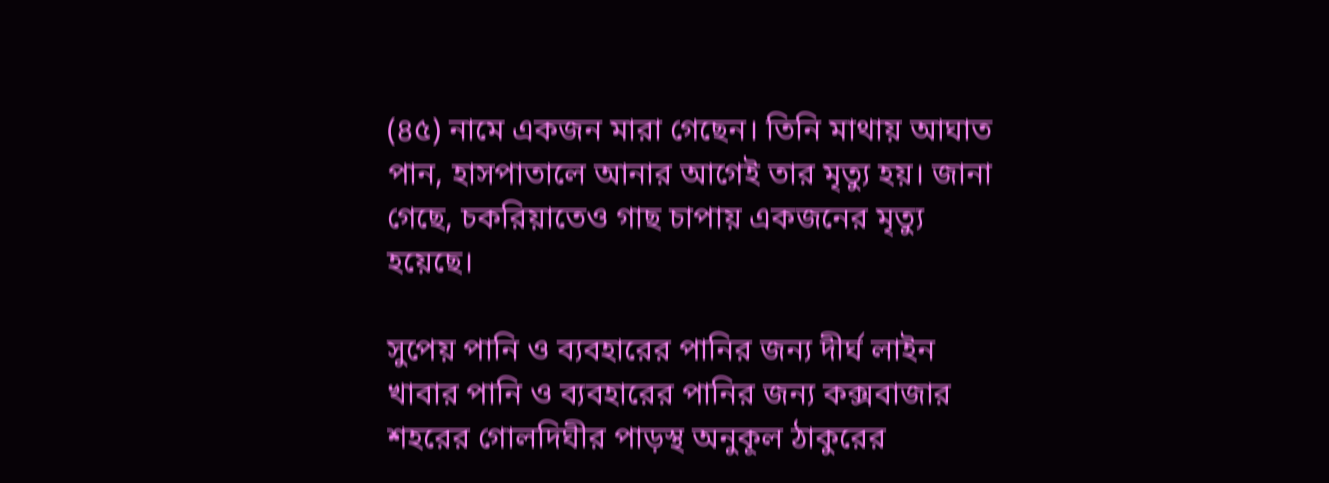(৪৫) নামে একজন মারা গেছেন। তিনি মাথায় আঘাত পান, হাসপাতালে আনার আগেই তার মৃত্যু হয়। জানা গেছে, চকরিয়াতেও গাছ চাপায় একজনের মৃত্যু হয়েছে।

সুপেয় পানি ও ব্যবহারের পানির জন্য দীর্ঘ লাইন
খাবার পানি ও ব্যবহারের পানির জন্য কক্সবাজার শহরের গোলদিঘীর পাড়স্থ অনুকূল ঠাকুরের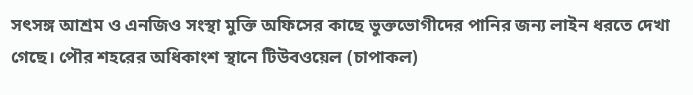সৎসঙ্গ আশ্রম ও এনজিও সংস্থা মুক্তি অফিসের কাছে ভুক্তভোগীদের পানির জন্য লাইন ধরতে দেখা গেছে। পৌর শহরের অধিকাংশ স্থানে টিউবওয়েল (চাপাকল)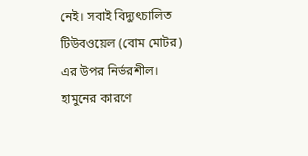নেই। সবাই বিদ্যুৎচালিত টিউবওয়েল (বোম মোটর) এর উপর নির্ভরশীল। হামুনের কারণে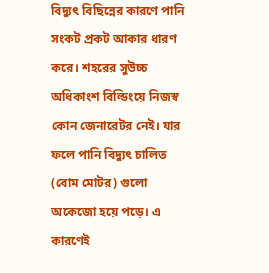বিদ্যুৎ বিছিন্নের কারণে পানি সংকট প্রকট আকার ধারণ করে। শহরের সুউচ্চ অধিকাংশ বিল্ডিংয়ে নিজস্ব কোন জেনারেটর নেই। যার ফলে পানি বিদ্যুৎ চালিত (বোম মোটর) গুলো অকেজো হয়ে পড়ে। এ কারণেই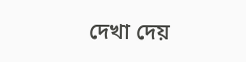দেখা দেয়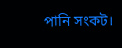পানি সংকট।